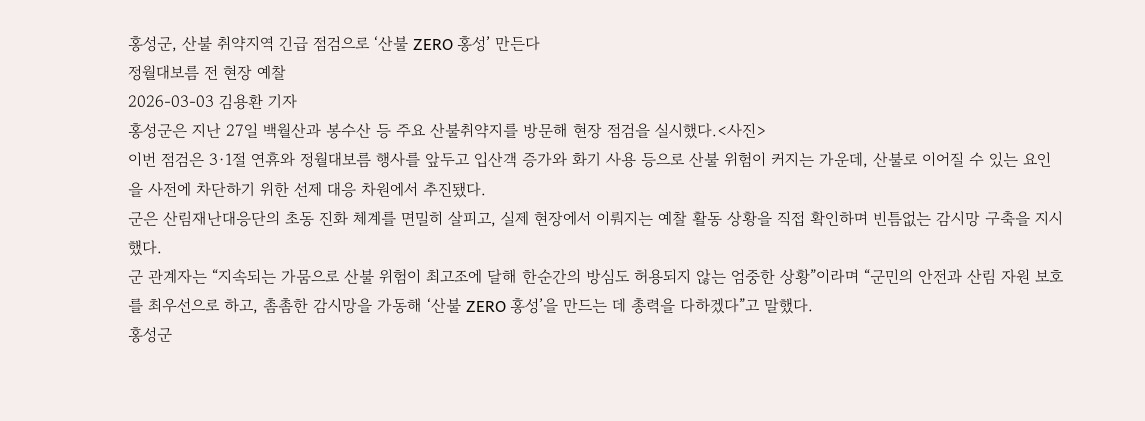홍성군, 산불 취약지역 긴급 점검으로 ‘산불 ZERO 홍성’ 만든다
정월대보름 전 현장 예찰
2026-03-03 김용환 기자
홍성군은 지난 27일 백월산과 봉수산 등 주요 산불취약지를 방문해 현장 점검을 실시했다.<사진>
이번 점검은 3·1절 연휴와 정월대보름 행사를 앞두고 입산객 증가와 화기 사용 등으로 산불 위험이 커지는 가운데, 산불로 이어질 수 있는 요인을 사전에 차단하기 위한 선제 대응 차원에서 추진됐다.
군은 산림재난대응단의 초동 진화 체계를 면밀히 살피고, 실제 현장에서 이뤄지는 예찰 활동 상황을 직접 확인하며 빈틈없는 감시망 구축을 지시했다.
군 관계자는 “지속되는 가뭄으로 산불 위험이 최고조에 달해 한순간의 방심도 허용되지 않는 엄중한 상황”이라며 “군민의 안전과 산림 자원 보호를 최우선으로 하고, 촘촘한 감시망을 가동해 ‘산불 ZERO 홍성’을 만드는 데 총력을 다하겠다”고 말했다.
홍성군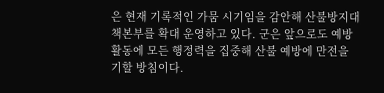은 현재 기록적인 가뭄 시기임을 감안해 산불방지대책본부를 확대 운영하고 있다. 군은 앞으로도 예방 활동에 모든 행정력을 집중해 산불 예방에 만전을 기할 방침이다.